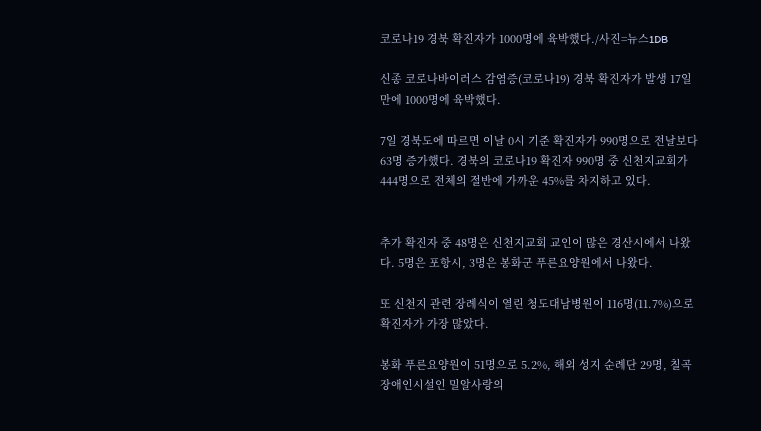코로나19 경북 확진자가 1000명에 육박했다./사진=뉴스1DB

신종 코로나바이러스 감염증(코로나19) 경북 확진자가 발생 17일 만에 1000명에 육박했다.

7일 경북도에 따르면 이날 0시 기준 확진자가 990명으로 전날보다 63명 증가했다. 경북의 코로나19 확진자 990명 중 신천지교회가 444명으로 전체의 절반에 가까운 45%를 차지하고 있다.


추가 확진자 중 48명은 신천지교회 교인이 많은 경산시에서 나왔다. 5명은 포항시, 3명은 봉화군 푸른요양원에서 나왔다.

또 신천지 관련 장례식이 열린 청도대남병원이 116명(11.7%)으로 확진자가 가장 많았다.

봉화 푸른요양원이 51명으로 5.2%, 해외 성지 순례단 29명, 칠곡 장애인시설인 밀알사랑의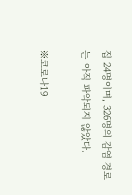집 24명이며, 326명의 감염 경로는 아직 파악되지 않았다.

※코로나19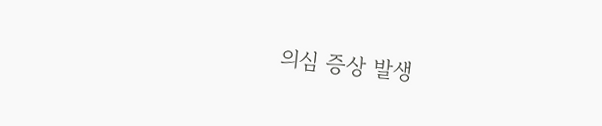의심 증상 발생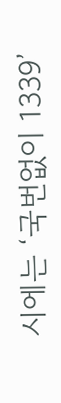시에는 ‘국번없이 1339’